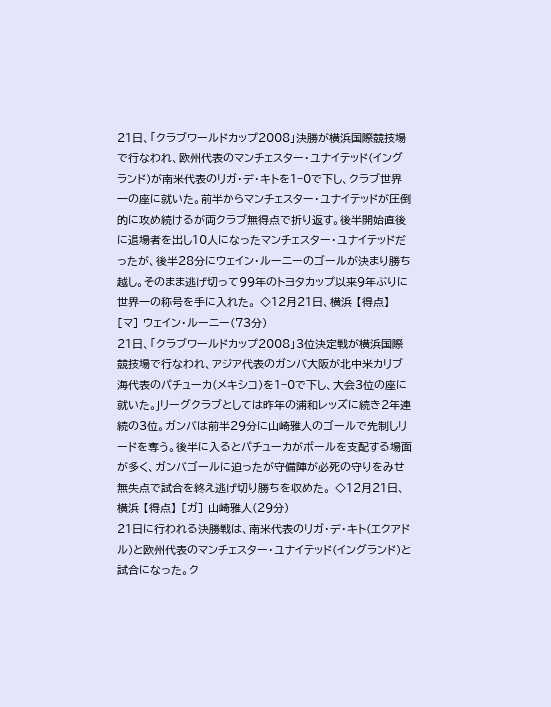21日、「クラブワールドカップ2008」決勝が横浜国際競技場で行なわれ、欧州代表のマンチェスター・ユナイテッド(イングランド)が南米代表のリガ・デ・キトを1−0で下し、クラブ世界一の座に就いた。前半からマンチェスター・ユナイテッドが圧倒的に攻め続けるが両クラブ無得点で折り返す。後半開始直後に退場者を出し10人になったマンチェスター・ユナイテッドだったが、後半28分にウェイン・ルーニーのゴールが決まり勝ち越し。そのまま逃げ切って99年のトヨタカップ以来9年ぶりに世界一の称号を手に入れた。 ◇12月21日、横浜 【得点】 [マ] ウェイン・ルーニー(73分)
21日、「クラブワールドカップ2008」3位決定戦が横浜国際競技場で行なわれ、アジア代表のガンバ大阪が北中米カリブ海代表のパチューカ(メキシコ)を1−0で下し、大会3位の座に就いた。Jリーグクラブとしては昨年の浦和レッズに続き2年連続の3位。ガンバは前半29分に山崎雅人のゴールで先制しリードを奪う。後半に入るとパチューカがボールを支配する場面が多く、ガンバゴールに迫ったが守備陣が必死の守りをみせ無失点で試合を終え逃げ切り勝ちを収めた。 ◇12月21日、横浜 【得点】 [ガ] 山崎雅人(29分)
21日に行われる決勝戦は、南米代表のリガ・デ・キト(エクアドル)と欧州代表のマンチェスター・ユナイテッド(イングランド)と試合になった。ク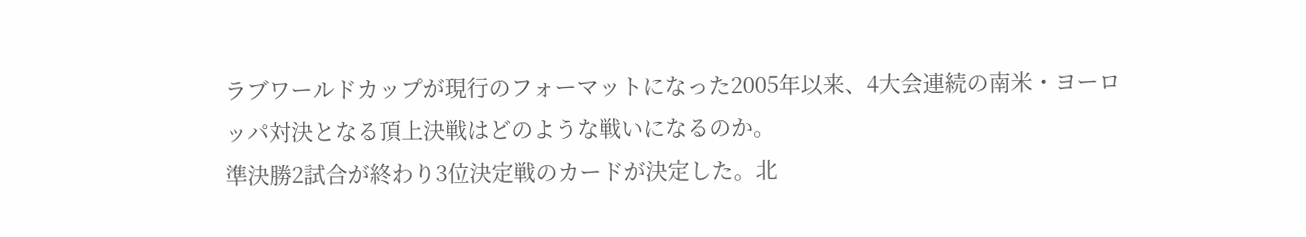ラブワールドカップが現行のフォーマットになった2005年以来、4大会連続の南米・ヨーロッパ対決となる頂上決戦はどのような戦いになるのか。
準決勝2試合が終わり3位決定戦のカードが決定した。北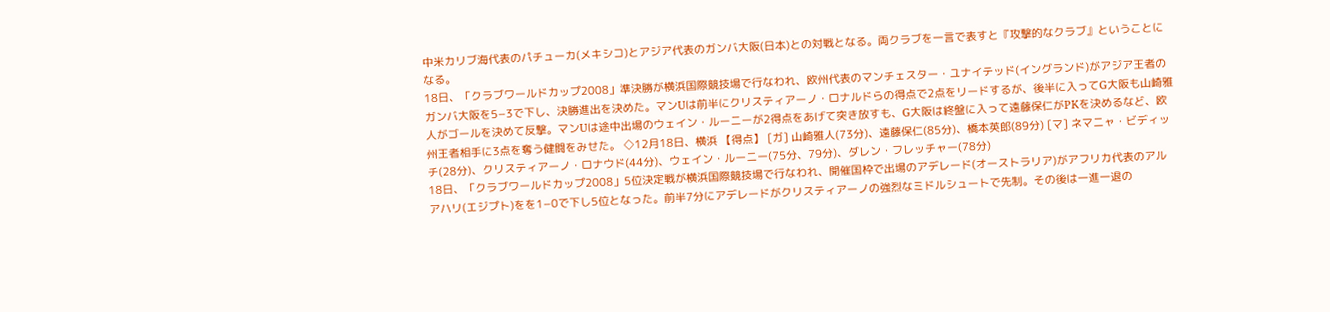中米カリブ海代表のパチューカ(メキシコ)とアジア代表のガンバ大阪(日本)との対戦となる。両クラブを一言で表すと『攻撃的なクラブ』ということになる。
18日、「クラブワールドカップ2008」準決勝が横浜国際競技場で行なわれ、欧州代表のマンチェスター・ユナイテッド(イングランド)がアジア王者のガンバ大阪を5−3で下し、決勝進出を決めた。マンUは前半にクリスティアーノ・ロナルドらの得点で2点をリードするが、後半に入ってG大阪も山崎雅人がゴールを決めて反撃。マンUは途中出場のウェイン・ルーニーが2得点をあげて突き放すも、G大阪は終盤に入って遠藤保仁がPKを決めるなど、欧州王者相手に3点を奪う健闘をみせた。 ◇12月18日、横浜 【得点】 [ガ] 山崎雅人(73分)、遠藤保仁(85分)、橋本英郎(89分) [マ] ネマニャ・ビディッチ(28分)、クリスティアーノ・ロナウド(44分)、ウェイン・ルーニー(75分、79分)、ダレン・フレッチャー(78分)
18日、「クラブワールドカップ2008」5位決定戦が横浜国際競技場で行なわれ、開催国枠で出場のアデレード(オーストラリア)がアフリカ代表のアルアハリ(エジプト)をを1−0で下し5位となった。前半7分にアデレードがクリスティアーノの強烈なミドルシュートで先制。その後は一進一退の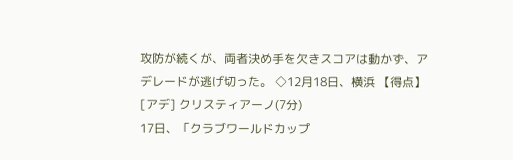攻防が続くが、両者決め手を欠きスコアは動かず、アデレードが逃げ切った。 ◇12月18日、横浜 【得点】 [アデ] クリスティアーノ(7分)
17日、「クラブワールドカップ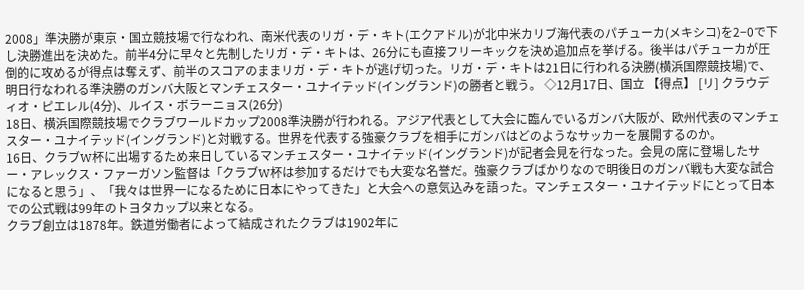2008」準決勝が東京・国立競技場で行なわれ、南米代表のリガ・デ・キト(エクアドル)が北中米カリブ海代表のパチューカ(メキシコ)を2−0で下し決勝進出を決めた。前半4分に早々と先制したリガ・デ・キトは、26分にも直接フリーキックを決め追加点を挙げる。後半はパチューカが圧倒的に攻めるが得点は奪えず、前半のスコアのままリガ・デ・キトが逃げ切った。リガ・デ・キトは21日に行われる決勝(横浜国際競技場)で、明日行なわれる準決勝のガンバ大阪とマンチェスター・ユナイテッド(イングランド)の勝者と戦う。 ◇12月17日、国立 【得点】 [リ] クラウディオ・ピエレル(4分)、ルイス・ボラーニョス(26分)
18日、横浜国際競技場でクラブワールドカップ2008準決勝が行われる。アジア代表として大会に臨んでいるガンバ大阪が、欧州代表のマンチェスター・ユナイテッド(イングランド)と対戦する。世界を代表する強豪クラブを相手にガンバはどのようなサッカーを展開するのか。
16日、クラブW杯に出場するため来日しているマンチェスター・ユナイテッド(イングランド)が記者会見を行なった。会見の席に登場したサー・アレックス・ファーガソン監督は「クラブW杯は参加するだけでも大変な名誉だ。強豪クラブばかりなので明後日のガンバ戦も大変な試合になると思う」、「我々は世界一になるために日本にやってきた」と大会への意気込みを語った。マンチェスター・ユナイテッドにとって日本での公式戦は99年のトヨタカップ以来となる。
クラブ創立は1878年。鉄道労働者によって結成されたクラブは1902年に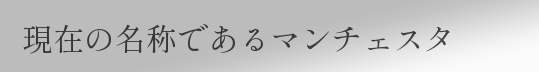現在の名称であるマンチェスタ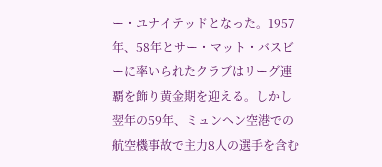ー・ユナイテッドとなった。1957年、58年とサー・マット・バスビーに率いられたクラブはリーグ連覇を飾り黄金期を迎える。しかし翌年の59年、ミュンヘン空港での航空機事故で主力8人の選手を含む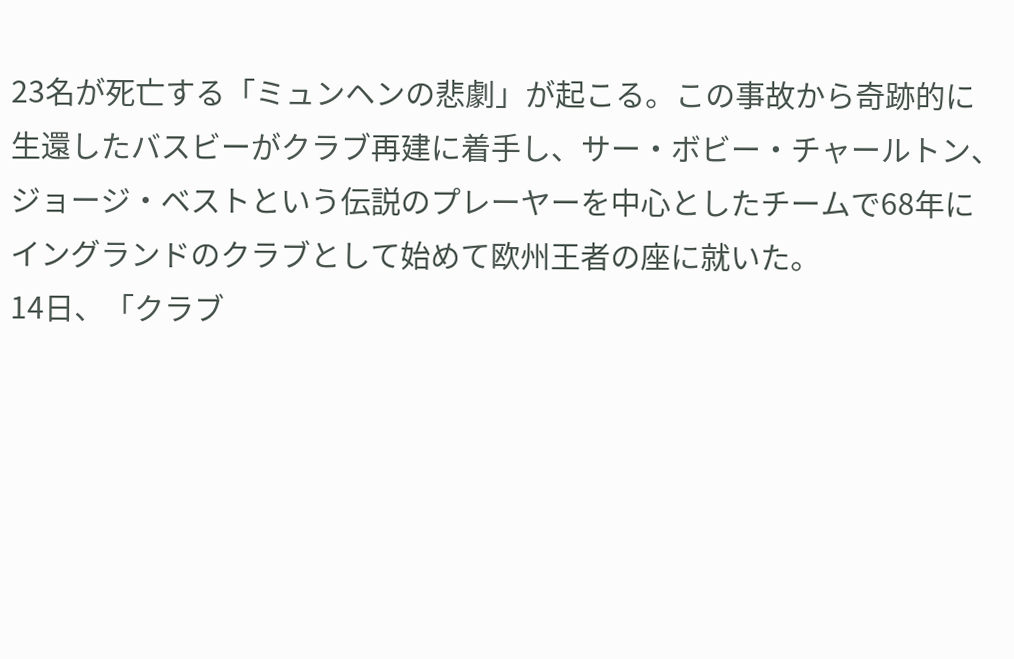23名が死亡する「ミュンヘンの悲劇」が起こる。この事故から奇跡的に生還したバスビーがクラブ再建に着手し、サー・ボビー・チャールトン、ジョージ・ベストという伝説のプレーヤーを中心としたチームで68年にイングランドのクラブとして始めて欧州王者の座に就いた。
14日、「クラブ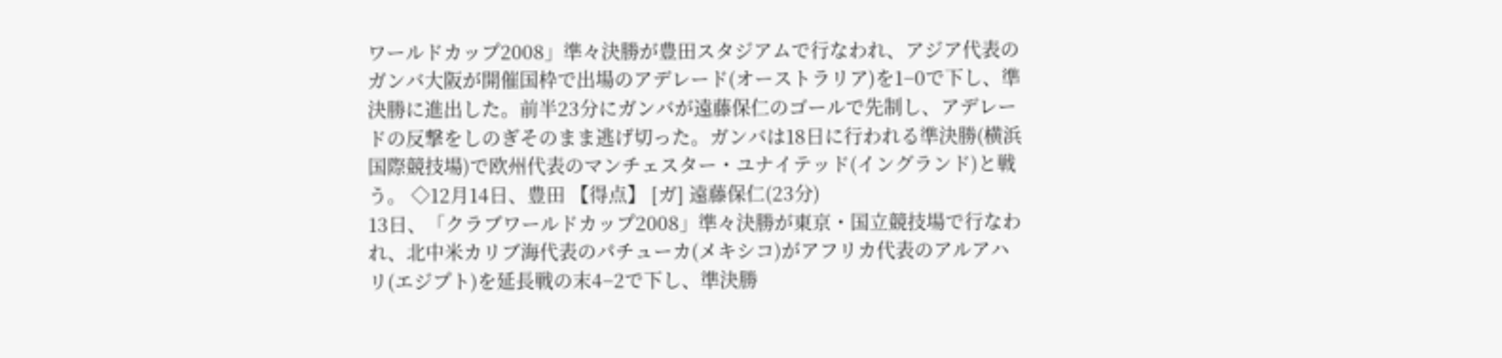ワールドカップ2008」準々決勝が豊田スタジアムで行なわれ、アジア代表のガンバ大阪が開催国枠で出場のアデレード(オーストラリア)を1−0で下し、準決勝に進出した。前半23分にガンバが遠藤保仁のゴールで先制し、アデレードの反撃をしのぎそのまま逃げ切った。ガンバは18日に行われる準決勝(横浜国際競技場)で欧州代表のマンチェスター・ユナイテッド(イングランド)と戦う。 ◇12月14日、豊田 【得点】 [ガ] 遠藤保仁(23分)
13日、「クラブワールドカップ2008」準々決勝が東京・国立競技場で行なわれ、北中米カリブ海代表のパチューカ(メキシコ)がアフリカ代表のアルアハリ(エジプト)を延長戦の末4−2で下し、準決勝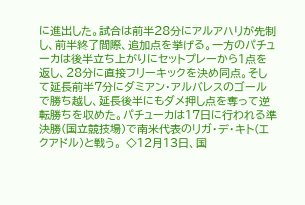に進出した。試合は前半28分にアルアハリが先制し、前半終了間際、追加点を挙げる。一方のパチューカは後半立ち上がりにセットプレーから1点を返し、28分に直接フリーキックを決め同点。そして延長前半7分にダミアン・アルバレスのゴールで勝ち越し、延長後半にもダメ押し点を奪って逆転勝ちを収めた。パチューカは17日に行われる準決勝(国立競技場)で南米代表のリガ・デ・キト(エクアドル)と戦う。 ◇12月13日、国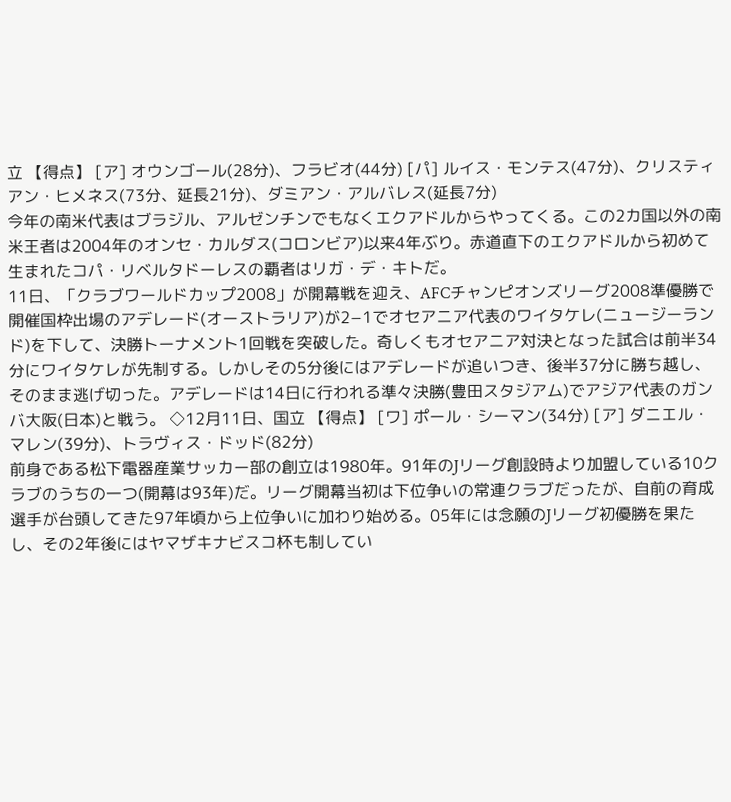立 【得点】 [ア] オウンゴール(28分)、フラビオ(44分) [パ] ルイス・モンテス(47分)、クリスティアン・ヒメネス(73分、延長21分)、ダミアン・アルバレス(延長7分)
今年の南米代表はブラジル、アルゼンチンでもなくエクアドルからやってくる。この2カ国以外の南米王者は2004年のオンセ・カルダス(コロンビア)以来4年ぶり。赤道直下のエクアドルから初めて生まれたコパ・リベルタドーレスの覇者はリガ・デ・キトだ。
11日、「クラブワールドカップ2008」が開幕戦を迎え、AFCチャンピオンズリーグ2008準優勝で開催国枠出場のアデレード(オーストラリア)が2−1でオセアニア代表のワイタケレ(ニュージーランド)を下して、決勝トーナメント1回戦を突破した。奇しくもオセアニア対決となった試合は前半34分にワイタケレが先制する。しかしその5分後にはアデレードが追いつき、後半37分に勝ち越し、そのまま逃げ切った。アデレードは14日に行われる準々決勝(豊田スタジアム)でアジア代表のガンバ大阪(日本)と戦う。 ◇12月11日、国立 【得点】 [ワ] ポール・シーマン(34分) [ア] ダニエル・マレン(39分)、トラヴィス・ドッド(82分)
前身である松下電器産業サッカー部の創立は1980年。91年のJリーグ創設時より加盟している10クラブのうちの一つ(開幕は93年)だ。リーグ開幕当初は下位争いの常連クラブだったが、自前の育成選手が台頭してきた97年頃から上位争いに加わり始める。05年には念願のJリーグ初優勝を果たし、その2年後にはヤマザキナビスコ杯も制してい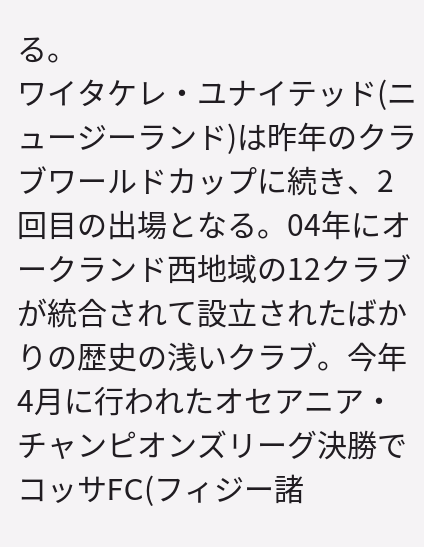る。
ワイタケレ・ユナイテッド(ニュージーランド)は昨年のクラブワールドカップに続き、2回目の出場となる。04年にオークランド西地域の12クラブが統合されて設立されたばかりの歴史の浅いクラブ。今年4月に行われたオセアニア・チャンピオンズリーグ決勝でコッサFC(フィジー諸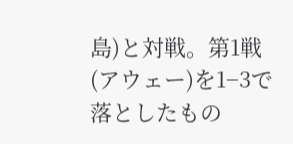島)と対戦。第1戦(アウェー)を1−3で落としたもの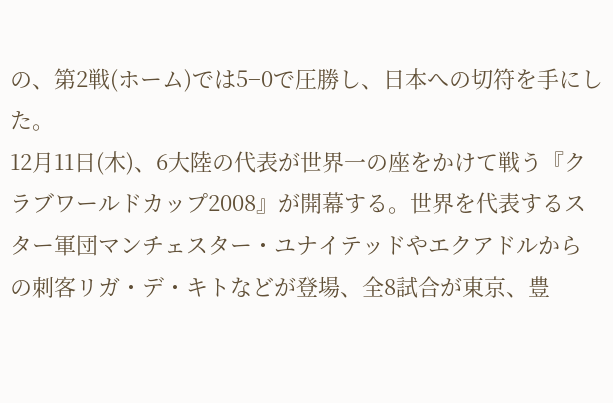の、第2戦(ホーム)では5−0で圧勝し、日本への切符を手にした。
12月11日(木)、6大陸の代表が世界一の座をかけて戦う『クラブワールドカップ2008』が開幕する。世界を代表するスター軍団マンチェスター・ユナイテッドやエクアドルからの刺客リガ・デ・キトなどが登場、全8試合が東京、豊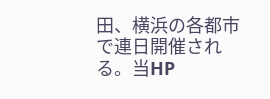田、横浜の各都市で連日開催される。当HP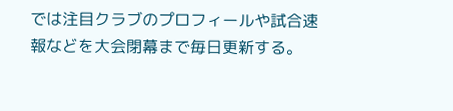では注目クラブのプロフィールや試合速報などを大会閉幕まで毎日更新する。